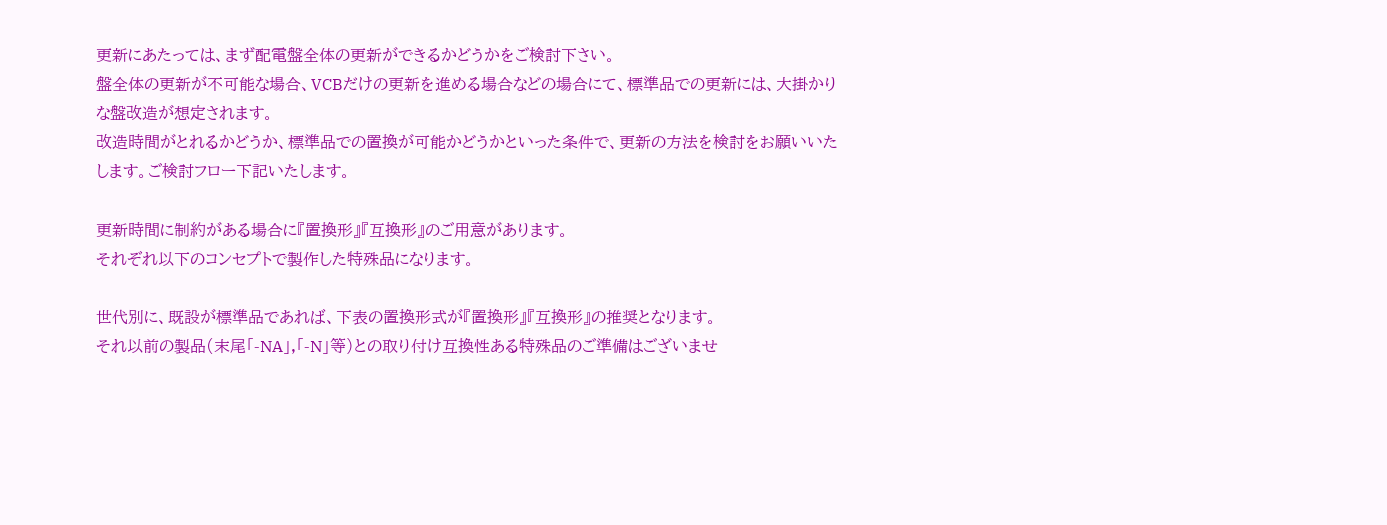更新にあたっては、まず配電盤全体の更新ができるかどうかをご検討下さい。
盤全体の更新が不可能な場合、VCBだけの更新を進める場合などの場合にて、標準品での更新には、大掛かりな盤改造が想定されます。
改造時間がとれるかどうか、標準品での置換が可能かどうかといった条件で、更新の方法を検討をお願いいたします。ご検討フロー下記いたします。

更新時間に制約がある場合に『置換形』『互換形』のご用意があります。
それぞれ以下のコンセプトで製作した特殊品になります。

世代別に、既設が標準品であれば、下表の置換形式が『置換形』『互換形』の推奨となります。
それ以前の製品(末尾「-NA」,「-N」等)との取り付け互換性ある特殊品のご準備はございませ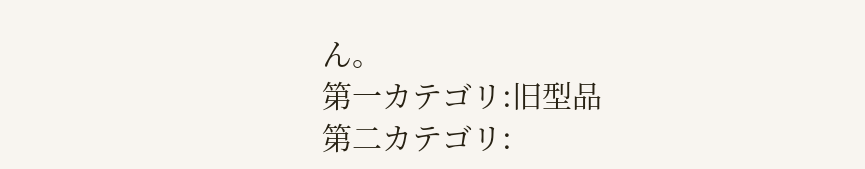ん。
第一カテゴリ:旧型品
第二カテゴリ: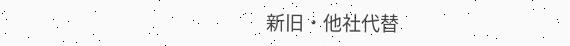新旧・他社代替